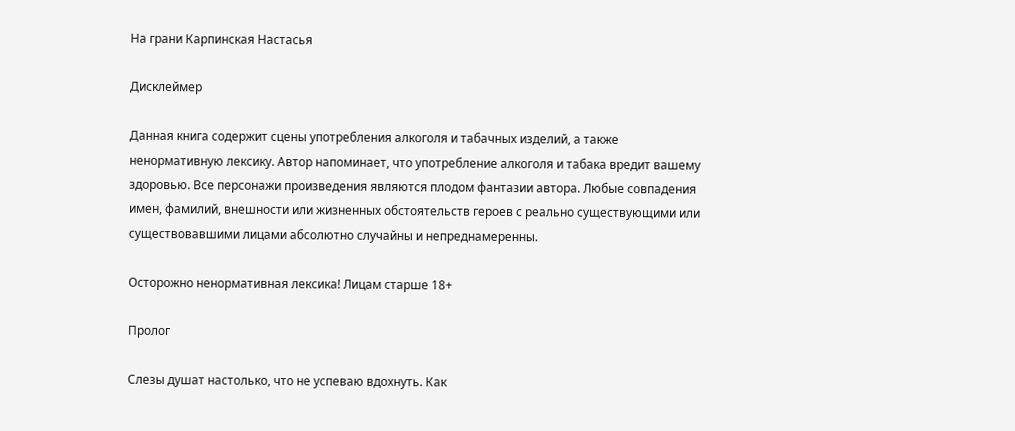На грани Карпинская Настасья

Дисклеймер

Данная книга содержит сцены употребления алкоголя и табачных изделий, а также ненормативную лексику. Автор напоминает, что употребление алкоголя и табака вредит вашему здоровью. Все персонажи произведения являются плодом фантазии автора. Любые совпадения имен, фамилий, внешности или жизненных обстоятельств героев с реально существующими или существовавшими лицами абсолютно случайны и непреднамеренны.

Осторожно ненормативная лексика! Лицам старше 18+

Пролог

Слезы душат настолько, что не успеваю вдохнуть. Как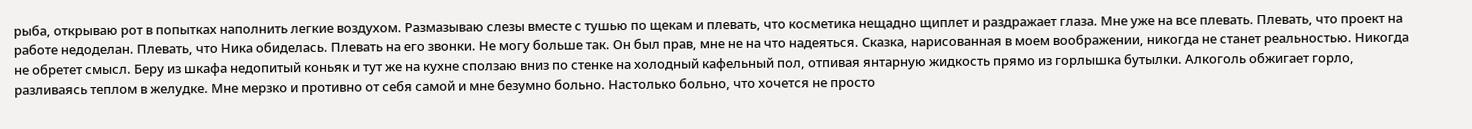рыба, открываю рот в попытках наполнить легкие воздухом. Размазываю слезы вместе с тушью по щекам и плевать, что косметика нещадно щиплет и раздражает глаза. Мне уже на все плевать. Плевать, что проект на работе недоделан. Плевать, что Ника обиделась. Плевать на его звонки. Не могу больше так. Он был прав, мне не на что надеяться. Сказка, нарисованная в моем воображении, никогда не станет реальностью. Никогда не обретет смысл. Беру из шкафа недопитый коньяк и тут же на кухне сползаю вниз по стенке на холодный кафельный пол, отпивая янтарную жидкость прямо из горлышка бутылки. Алкоголь обжигает горло, разливаясь теплом в желудке. Мне мерзко и противно от себя самой и мне безумно больно. Настолько больно, что хочется не просто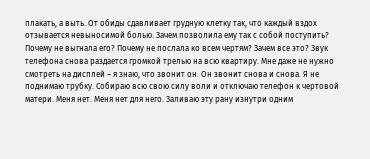плакать, а выть. От обиды сдавливает грудную клетку так, что каждый вздох отзывается невыносимой болью. Зачем позволила ему так с собой поступить? Почему не выгнала его? Почему не послала ко всем чертям? Зачем все это? Звук телефона снова раздается громкой трелью на всю квартиру. Мне даже не нужно смотреть на дисплей – я знаю, что звонит он. Он звонит снова и снова. Я не поднимаю трубку. Собираю всю свою силу воли и отключаю телефон к чертовой матери. Меня нет. Меня нет для него. Заливаю эту рану изнутри одним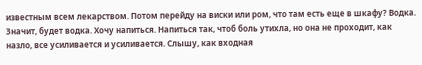известным всем лекарством. Потом перейду на виски или ром, что там есть еще в шкафу? Водка. Значит, будет водка. Хочу напиться. Напиться так, чтоб боль утихла, но она не проходит, как назло, все усиливается и усиливается. Слышу, как входная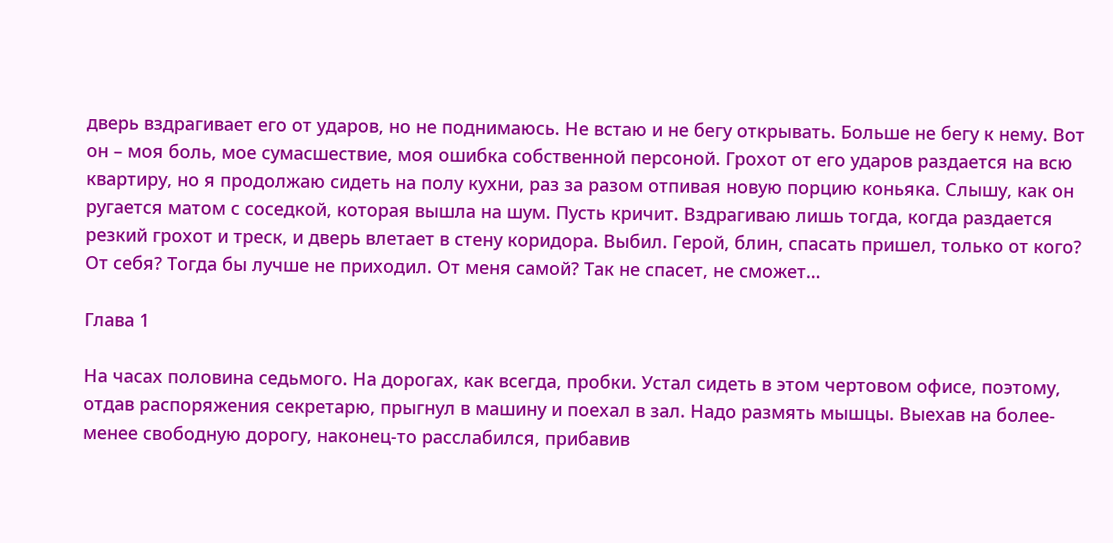дверь вздрагивает его от ударов, но не поднимаюсь. Не встаю и не бегу открывать. Больше не бегу к нему. Вот он – моя боль, мое сумасшествие, моя ошибка собственной персоной. Грохот от его ударов раздается на всю квартиру, но я продолжаю сидеть на полу кухни, раз за разом отпивая новую порцию коньяка. Слышу, как он ругается матом с соседкой, которая вышла на шум. Пусть кричит. Вздрагиваю лишь тогда, когда раздается резкий грохот и треск, и дверь влетает в стену коридора. Выбил. Герой, блин, спасать пришел, только от кого? От себя? Тогда бы лучше не приходил. От меня самой? Так не спасет, не сможет…

Глава 1

На часах половина седьмого. На дорогах, как всегда, пробки. Устал сидеть в этом чертовом офисе, поэтому, отдав распоряжения секретарю, прыгнул в машину и поехал в зал. Надо размять мышцы. Выехав на более-менее свободную дорогу, наконец-то расслабился, прибавив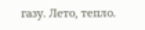газу. Лето, тепло.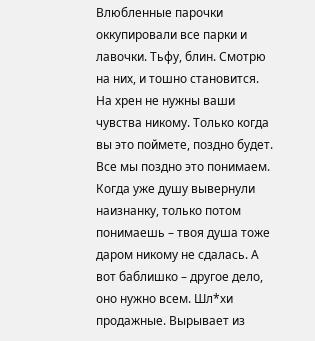Влюбленные парочки оккупировали все парки и лавочки. Тьфу, блин. Смотрю на них, и тошно становится. На хрен не нужны ваши чувства никому. Только когда вы это поймете, поздно будет. Все мы поздно это понимаем. Когда уже душу вывернули наизнанку, только потом понимаешь – твоя душа тоже даром никому не сдалась. А вот баблишко – другое дело, оно нужно всем. Шл*хи продажные. Вырывает из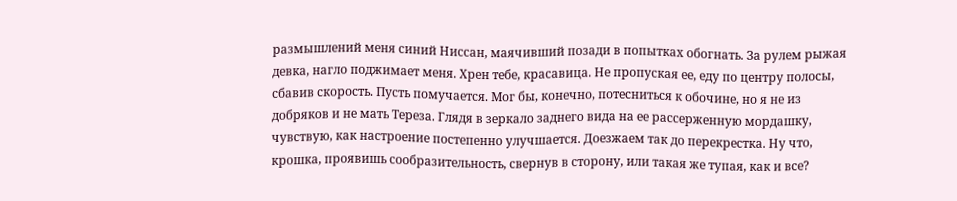размышлений меня синий Ниссан, маячивший позади в попытках обогнать. За рулем рыжая девка, нагло поджимает меня. Хрен тебе, красавица. Не пропуская ее, еду по центру полосы, сбавив скорость. Пусть помучается. Мог бы, конечно, потесниться к обочине, но я не из добряков и не мать Тереза. Глядя в зеркало заднего вида на ее рассерженную мордашку, чувствую, как настроение постепенно улучшается. Доезжаем так до перекрестка. Ну что, крошка, проявишь сообразительность, свернув в сторону, или такая же тупая, как и все?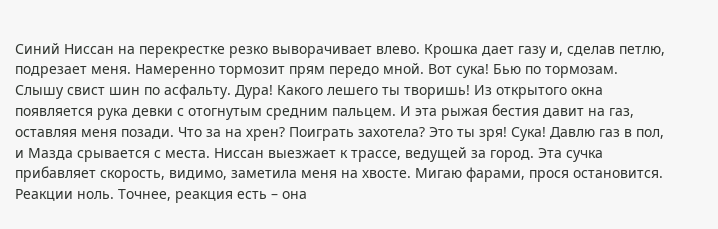Синий Ниссан на перекрестке резко выворачивает влево. Крошка дает газу и, сделав петлю, подрезает меня. Намеренно тормозит прям передо мной. Вот сука! Бью по тормозам. Слышу свист шин по асфальту. Дура! Какого лешего ты творишь! Из открытого окна появляется рука девки с отогнутым средним пальцем. И эта рыжая бестия давит на газ, оставляя меня позади. Что за на хрен? Поиграть захотела? Это ты зря! Сука! Давлю газ в пол, и Мазда срывается с места. Ниссан выезжает к трассе, ведущей за город. Эта сучка прибавляет скорость, видимо, заметила меня на хвосте. Мигаю фарами, прося остановится. Реакции ноль. Точнее, реакция есть – она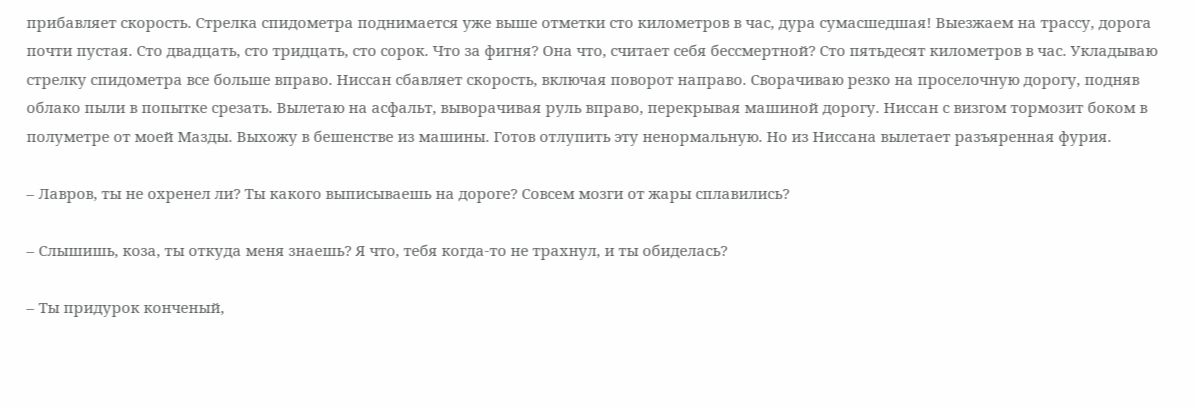прибавляет скорость. Стрелка спидометра поднимается уже выше отметки сто километров в час, дура сумасшедшая! Выезжаем на трассу, дорога почти пустая. Сто двадцать, сто тридцать, сто сорок. Что за фигня? Она что, считает себя бессмертной? Сто пятьдесят километров в час. Укладываю стрелку спидометра все больше вправо. Ниссан сбавляет скорость, включая поворот направо. Сворачиваю резко на проселочную дорогу, подняв облако пыли в попытке срезать. Вылетаю на асфальт, выворачивая руль вправо, перекрывая машиной дорогу. Ниссан с визгом тормозит боком в полуметре от моей Мазды. Выхожу в бешенстве из машины. Готов отлупить эту ненормальную. Но из Ниссана вылетает разъяренная фурия.

– Лавров, ты не охренел ли? Ты какого выписываешь на дороге? Совсем мозги от жары сплавились?

– Слышишь, коза, ты откуда меня знаешь? Я что, тебя когда-то не трахнул, и ты обиделась?

– Ты придурок конченый,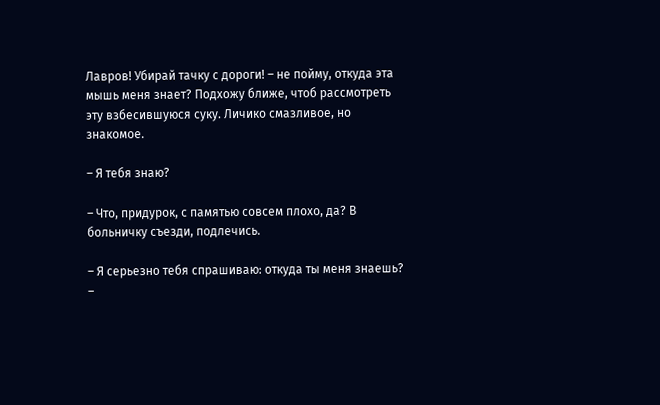Лавров! Убирай тачку с дороги! – не пойму, откуда эта мышь меня знает? Подхожу ближе, чтоб рассмотреть эту взбесившуюся суку. Личико смазливое, но знакомое.

– Я тебя знаю?

– Что, придурок, с памятью совсем плохо, да? В больничку съезди, подлечись.

– Я серьезно тебя спрашиваю: откуда ты меня знаешь? –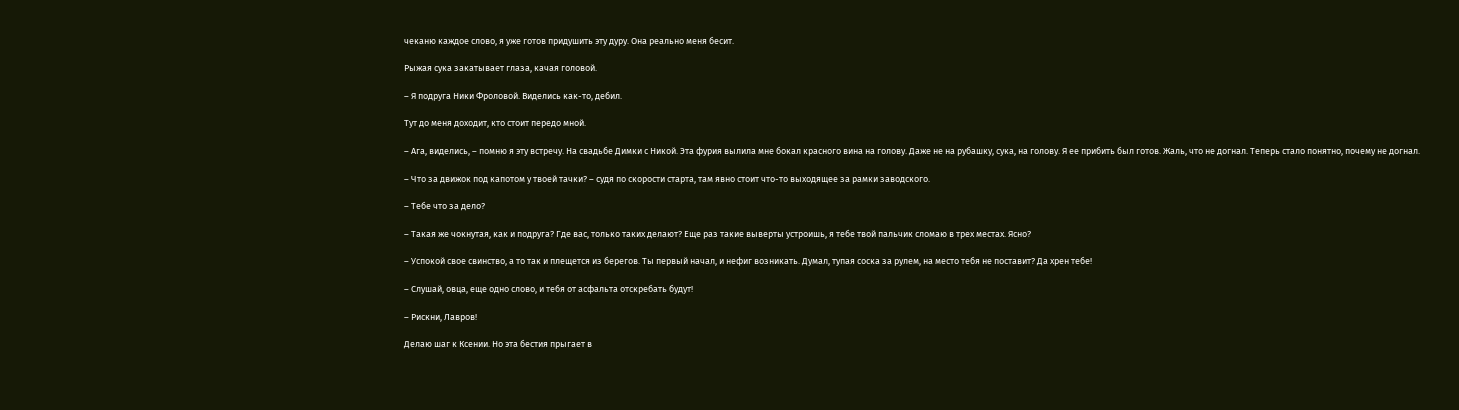чеканю каждое слово, я уже готов придушить эту дуру. Она реально меня бесит.

Рыжая сука закатывает глаза, качая головой.

– Я подруга Ники Фроловой. Виделись как-то, дебил.

Тут до меня доходит, кто стоит передо мной.

– Ага, виделись, – помню я эту встречу. На свадьбе Димки с Никой. Эта фурия вылила мне бокал красного вина на голову. Даже не на рубашку, сука, на голову. Я ее прибить был готов. Жаль, что не догнал. Теперь стало понятно, почему не догнал.

– Что за движок под капотом у твоей тачки? – судя по скорости старта, там явно стоит что-то выходящее за рамки заводского.

– Тебе что за дело?

– Такая же чокнутая, как и подруга? Где вас, только таких делают? Еще раз такие выверты устроишь, я тебе твой пальчик сломаю в трех местах. Ясно?

– Успокой свое свинство, а то так и плещется из берегов. Ты первый начал, и нефиг возникать. Думал, тупая соска за рулем, на место тебя не поставит? Да хрен тебе!

– Слушай, овца, еще одно слово, и тебя от асфальта отскребать будут!

– Рискни, Лавров!

Делаю шаг к Ксении. Но эта бестия прыгает в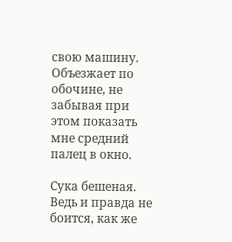свою машину. Объезжает по обочине, не забывая при этом показать мне средний палец в окно.

Сука бешеная. Ведь и правда не боится, как же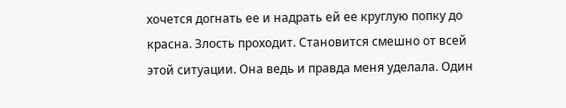хочется догнать ее и надрать ей ее круглую попку до красна. Злость проходит. Становится смешно от всей этой ситуации. Она ведь и правда меня уделала. Один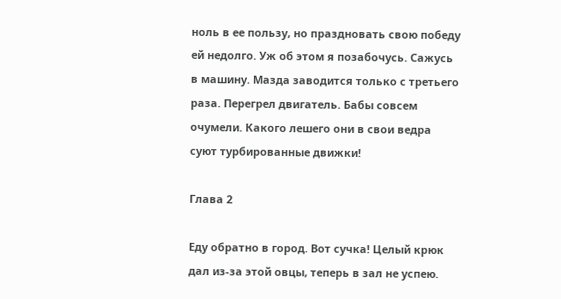ноль в ее пользу, но праздновать свою победу ей недолго. Уж об этом я позабочусь. Сажусь в машину. Мазда заводится только с третьего раза. Перегрел двигатель. Бабы совсем очумели. Какого лешего они в свои ведра суют турбированные движки!

Глава 2

Еду обратно в город. Вот сучка! Целый крюк дал из-за этой овцы, теперь в зал не успею.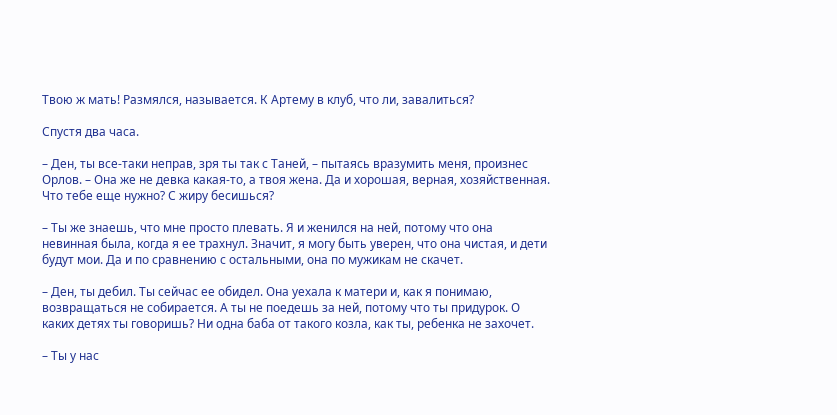Твою ж мать! Размялся, называется. К Артему в клуб, что ли, завалиться?

Спустя два часа.

– Ден, ты все-таки неправ, зря ты так с Таней, – пытаясь вразумить меня, произнес Орлов. – Она же не девка какая-то, а твоя жена. Да и хорошая, верная, хозяйственная. Что тебе еще нужно? С жиру бесишься?

– Ты же знаешь, что мне просто плевать. Я и женился на ней, потому что она невинная была, когда я ее трахнул. Значит, я могу быть уверен, что она чистая, и дети будут мои. Да и по сравнению с остальными, она по мужикам не скачет.

– Ден, ты дебил. Ты сейчас ее обидел. Она уехала к матери и, как я понимаю, возвращаться не собирается. А ты не поедешь за ней, потому что ты придурок. О каких детях ты говоришь? Ни одна баба от такого козла, как ты, ребенка не захочет.

– Ты у нас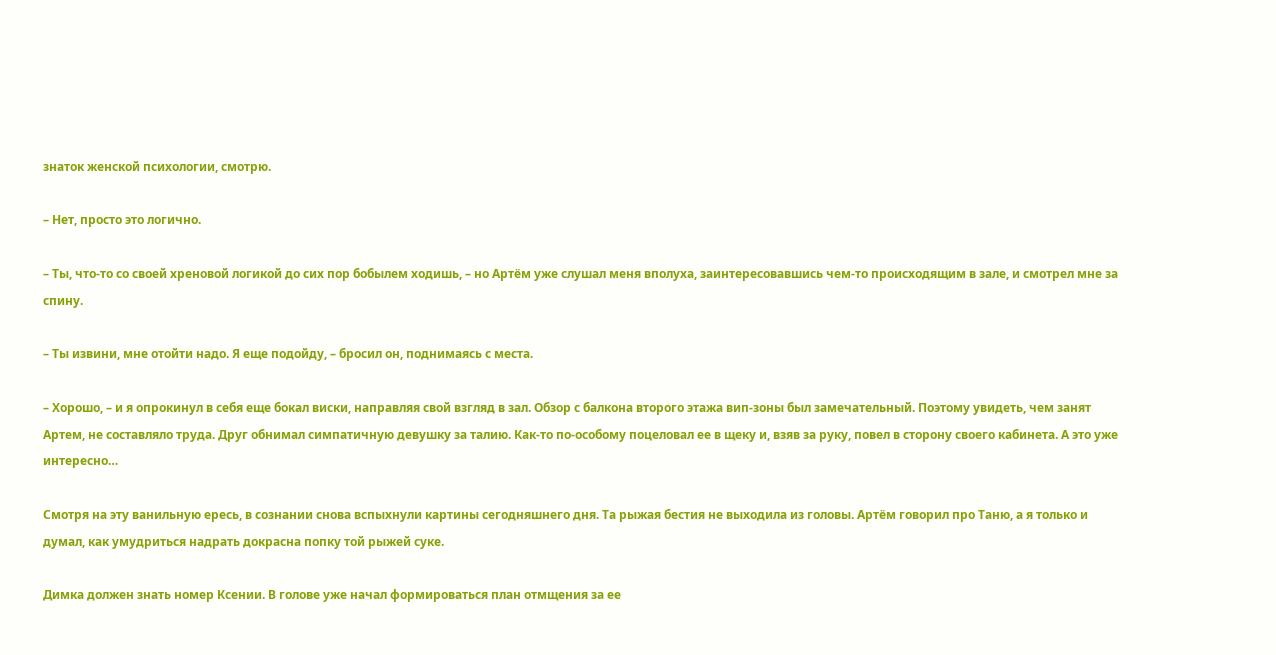знаток женской психологии, смотрю.

– Нет, просто это логично.

– Ты, что-то со своей хреновой логикой до сих пор бобылем ходишь, – но Артём уже слушал меня вполуха, заинтересовавшись чем-то происходящим в зале, и смотрел мне за спину.

– Ты извини, мне отойти надо. Я еще подойду, – бросил он, поднимаясь с места.

– Хорошо, – и я опрокинул в себя еще бокал виски, направляя свой взгляд в зал. Обзор с балкона второго этажа вип-зоны был замечательный. Поэтому увидеть, чем занят Артем, не составляло труда. Друг обнимал симпатичную девушку за талию. Как-то по-особому поцеловал ее в щеку и, взяв за руку, повел в сторону своего кабинета. А это уже интересно…

Смотря на эту ванильную ересь, в сознании снова вспыхнули картины сегодняшнего дня. Та рыжая бестия не выходила из головы. Артём говорил про Таню, а я только и думал, как умудриться надрать докрасна попку той рыжей суке.

Димка должен знать номер Ксении. В голове уже начал формироваться план отмщения за ее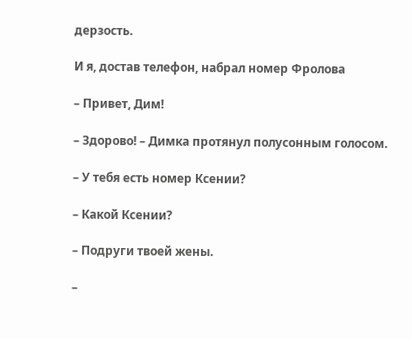дерзость.

И я, достав телефон, набрал номер Фролова

– Привет, Дим!

– Здорово! – Димка протянул полусонным голосом.

– У тебя есть номер Ксении?

– Какой Ксении?

– Подруги твоей жены.

–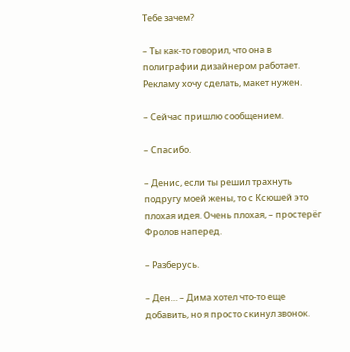Тебе зачем?

– Ты как-то говорил, что она в полиграфии дизайнером работает. Рекламу хочу сделать, макет нужен.

– Сейчас пришлю сообщением.

– Спасибо.

– Денис, если ты решил трахнуть подругу моей жены, то с Ксюшей это плохая идея. Очень плохая, – простерёг Фролов наперед.

– Разберусь.

– Ден… – Дима хотел что-то еще добавить, но я просто скинул звонок.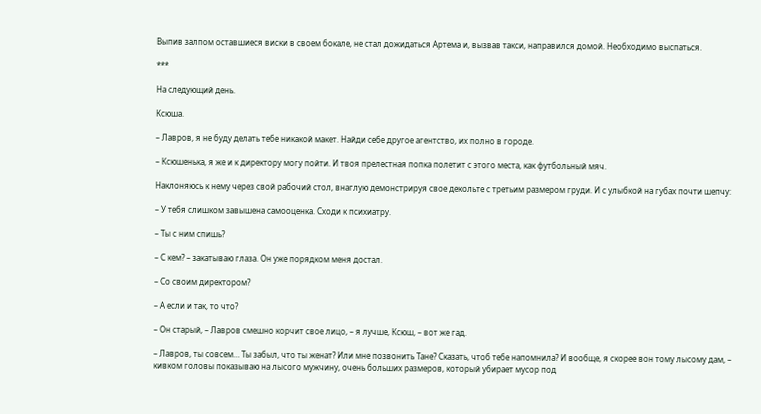Выпив залпом оставшиеся виски в своем бокале, не стал дожидаться Артема и, вызвав такси, направился домой. Необходимо выспаться.

***

На следующий день.

Ксюша.

– Лавров, я не буду делать тебе никакой макет. Найди себе другое агентство, их полно в городе.

– Ксюшенька, я же и к директору могу пойти. И твоя прелестная попка полетит с этого места, как футбольный мяч.

Наклоняюсь к нему через свой рабочий стол, внаглую демонстрируя свое декольте с третьим размером груди. И с улыбкой на губах почти шепчу:

– У тебя слишком завышена самооценка. Сходи к психиатру.

– Ты с ним спишь?

– С кем? – закатываю глаза. Он уже порядком меня достал.

– Со своим директором?

– А если и так, то что?

– Он старый, – Лавров смешно корчит свое лицо, – я лучше, Ксюш, – вот же гад.

– Лавров, ты совсем… Ты забыл, что ты женат? Или мне позвонить Тане? Сказать, чтоб тебе напомнила? И вообще, я скорее вон тому лысому дам, – кивком головы показываю на лысого мужчину, очень больших размеров, который убирает мусор под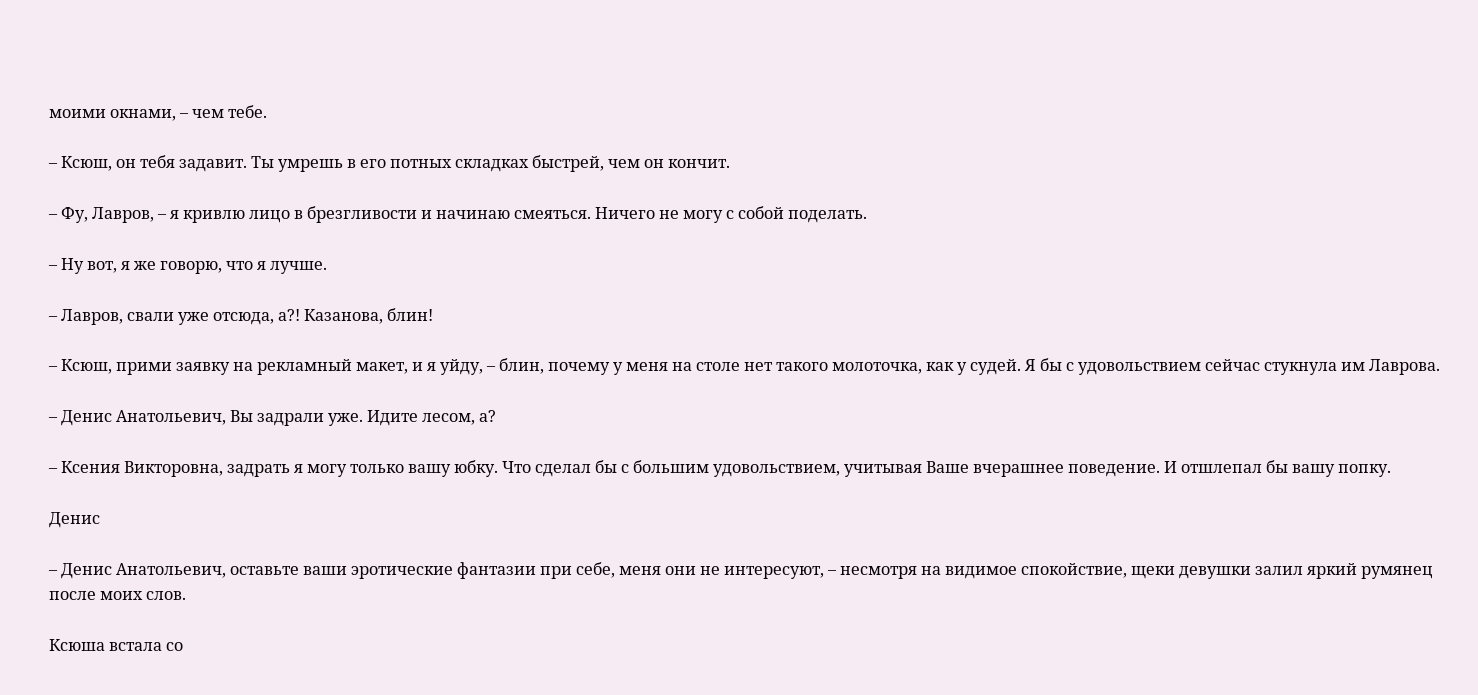моими окнами, – чем тебе.

– Ксюш, он тебя задавит. Ты умрешь в его потных складках быстрей, чем он кончит.

– Фу, Лавров, – я кривлю лицо в брезгливости и начинаю смеяться. Ничего не могу с собой поделать.

– Ну вот, я же говорю, что я лучше.

– Лавров, свали уже отсюда, а?! Казанова, блин!

– Ксюш, прими заявку на рекламный макет, и я уйду, – блин, почему у меня на столе нет такого молоточка, как у судей. Я бы с удовольствием сейчас стукнула им Лаврова.

– Денис Анатольевич, Вы задрали уже. Идите лесом, а?

– Ксения Викторовна, задрать я могу только вашу юбку. Что сделал бы с большим удовольствием, учитывая Ваше вчерашнее поведение. И отшлепал бы вашу попку.

Денис

– Денис Анатольевич, оставьте ваши эротические фантазии при себе, меня они не интересуют, – несмотря на видимое спокойствие, щеки девушки залил яркий румянец после моих слов.

Ксюша встала со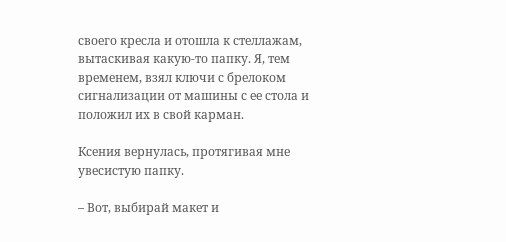своего кресла и отошла к стеллажам, вытаскивая какую-то папку. Я, тем временем, взял ключи с брелоком сигнализации от машины с ее стола и положил их в свой карман.

Ксения вернулась, протягивая мне увесистую папку.

– Вот, выбирай макет и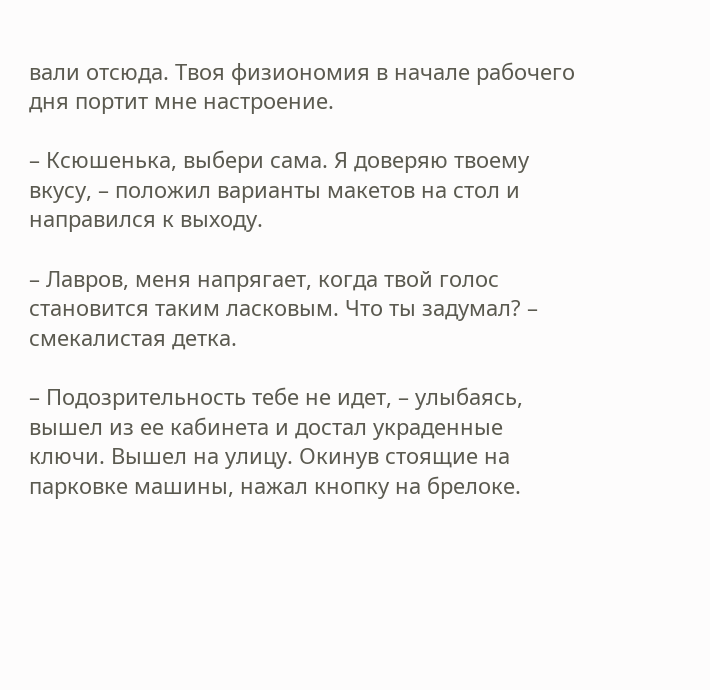вали отсюда. Твоя физиономия в начале рабочего дня портит мне настроение.

– Ксюшенька, выбери сама. Я доверяю твоему вкусу, – положил варианты макетов на стол и направился к выходу.

– Лавров, меня напрягает, когда твой голос становится таким ласковым. Что ты задумал? – смекалистая детка.

– Подозрительность тебе не идет, – улыбаясь, вышел из ее кабинета и достал украденные ключи. Вышел на улицу. Окинув стоящие на парковке машины, нажал кнопку на брелоке.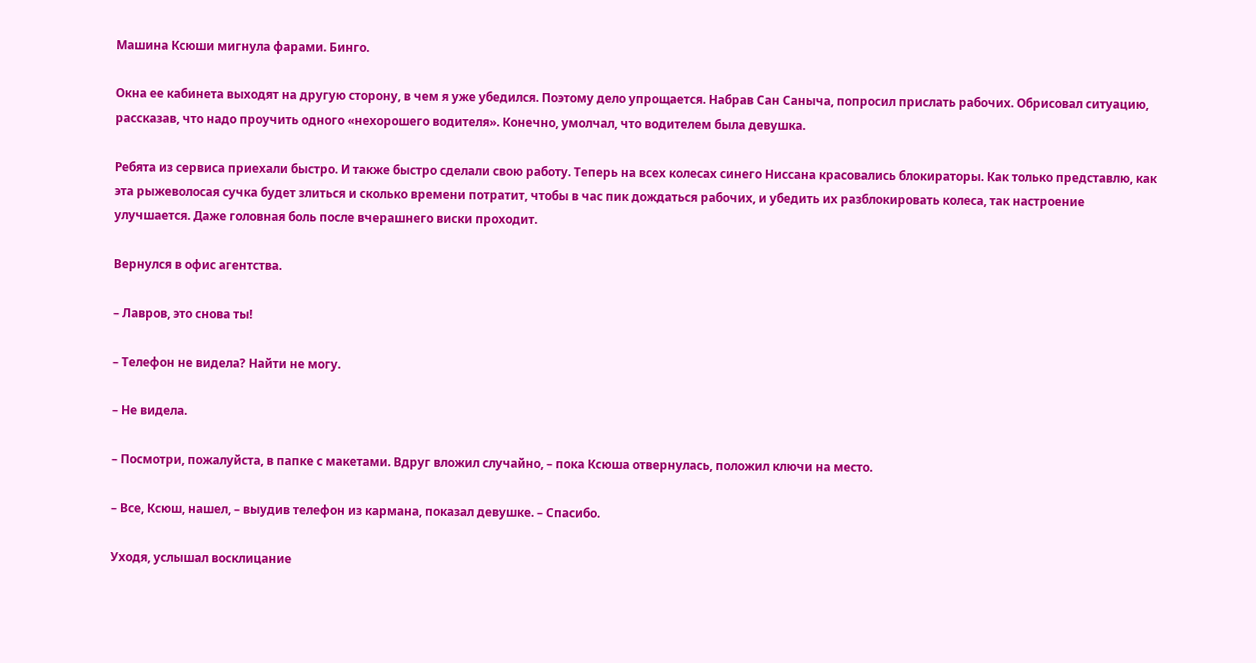Машина Ксюши мигнула фарами. Бинго.

Окна ее кабинета выходят на другую сторону, в чем я уже убедился. Поэтому дело упрощается. Набрав Сан Саныча, попросил прислать рабочих. Обрисовал ситуацию, рассказав, что надо проучить одного «нехорошего водителя». Конечно, умолчал, что водителем была девушка.

Ребята из сервиса приехали быстро. И также быстро сделали свою работу. Теперь на всех колесах синего Ниссана красовались блокираторы. Как только представлю, как эта рыжеволосая сучка будет злиться и сколько времени потратит, чтобы в час пик дождаться рабочих, и убедить их разблокировать колеса, так настроение улучшается. Даже головная боль после вчерашнего виски проходит.

Вернулся в офис агентства.

– Лавров, это снова ты!

– Телефон не видела? Найти не могу.

– Не видела.

– Посмотри, пожалуйста, в папке с макетами. Вдруг вложил случайно, – пока Ксюша отвернулась, положил ключи на место.

– Все, Ксюш, нашел, – выудив телефон из кармана, показал девушке. – Спасибо.

Уходя, услышал восклицание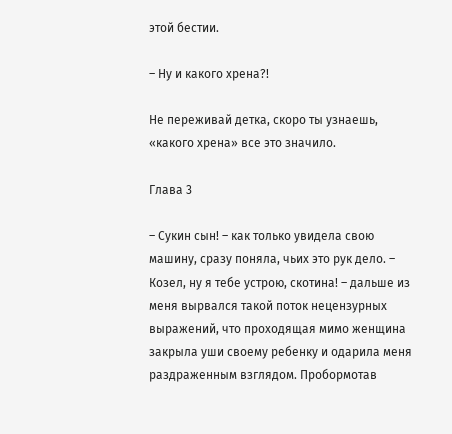этой бестии.

– Ну и какого хрена?!

Не переживай детка, скоро ты узнаешь, «какого хрена» все это значило.

Глава 3

– Сукин сын! – как только увидела свою машину, сразу поняла, чьих это рук дело. – Козел, ну я тебе устрою, скотина! – дальше из меня вырвался такой поток нецензурных выражений, что проходящая мимо женщина закрыла уши своему ребенку и одарила меня раздраженным взглядом. Пробормотав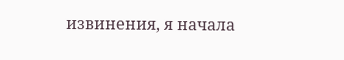извинения, я начала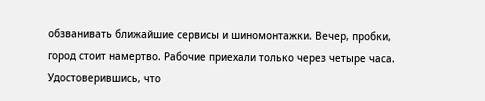обзванивать ближайшие сервисы и шиномонтажки. Вечер, пробки, город стоит намертво. Рабочие приехали только через четыре часа. Удостоверившись, что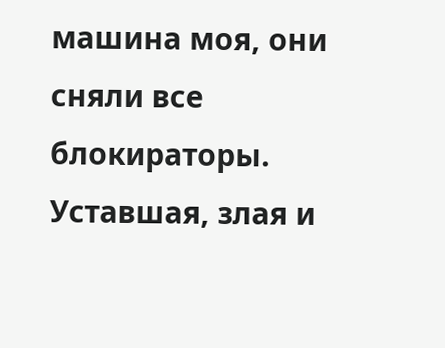машина моя, они сняли все блокираторы. Уставшая, злая и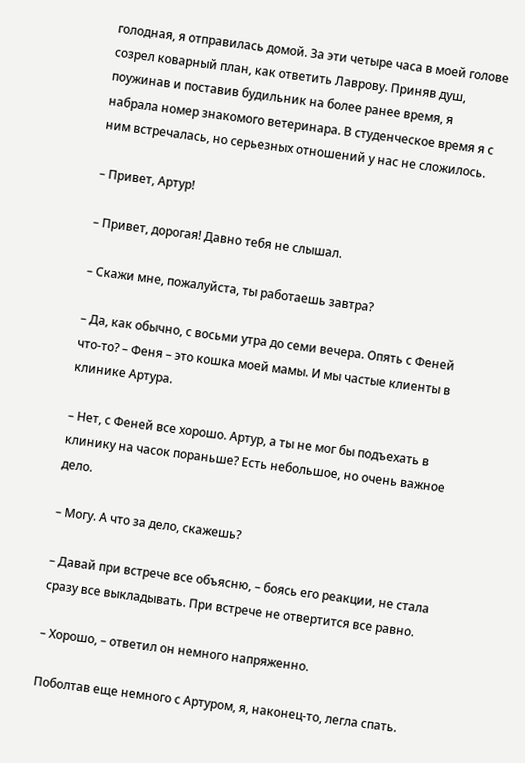голодная, я отправилась домой. За эти четыре часа в моей голове созрел коварный план, как ответить Лаврову. Приняв душ, поужинав и поставив будильник на более ранее время, я набрала номер знакомого ветеринара. В студенческое время я с ним встречалась, но серьезных отношений у нас не сложилось.

– Привет, Артур!

– Привет, дорогая! Давно тебя не слышал.

– Скажи мне, пожалуйста, ты работаешь завтра?

– Да, как обычно, с восьми утра до семи вечера. Опять с Феней что-то? – Феня – это кошка моей мамы. И мы частые клиенты в клинике Артура.

– Нет, с Феней все хорошо. Артур, а ты не мог бы подъехать в клинику на часок пораньше? Есть небольшое, но очень важное дело.

– Могу. А что за дело, скажешь?

– Давай при встрече все объясню, – боясь его реакции, не стала сразу все выкладывать. При встрече не отвертится все равно.

– Хорошо, – ответил он немного напряженно.

Поболтав еще немного с Артуром, я, наконец-то, легла спать.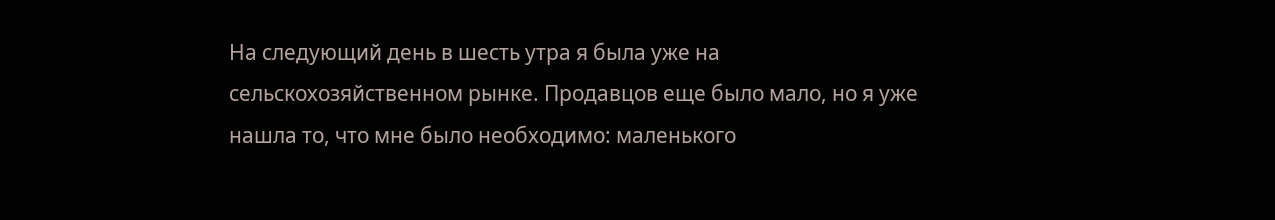На следующий день в шесть утра я была уже на сельскохозяйственном рынке. Продавцов еще было мало, но я уже нашла то, что мне было необходимо: маленького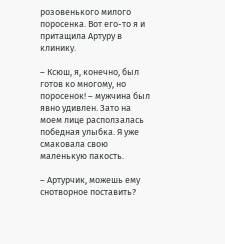розовенького милого поросенка. Вот его-то я и притащила Артуру в клинику.

– Ксюш, я, конечно, был готов ко многому, но поросенок! – мужчина был явно удивлен. Зато на моем лице расползалась победная улыбка. Я уже смаковала свою маленькую пакость.

– Артурчик, можешь ему снотворное поставить?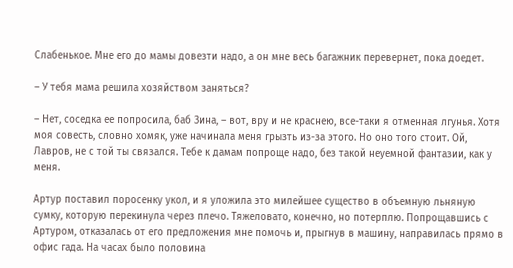Слабенькое. Мне его до мамы довезти надо, а он мне весь багажник перевернет, пока доедет.

– У тебя мама решила хозяйством заняться?

– Нет, соседка ее попросила, баб Зина, – вот, вру и не краснею, все-таки я отменная лгунья. Хотя моя совесть, словно хомяк, уже начинала меня грызть из-за этого. Но оно того стоит. Ой, Лавров, не с той ты связался. Тебе к дамам попроще надо, без такой неуемной фантазии, как у меня.

Артур поставил поросенку укол, и я уложила это милейшее существо в объемную льняную сумку, которую перекинула через плечо. Тяжеловато, конечно, но потерплю. Попрощавшись с Артуром, отказалась от его предложения мне помочь и, прыгнув в машину, направилась прямо в офис гада. На часах было половина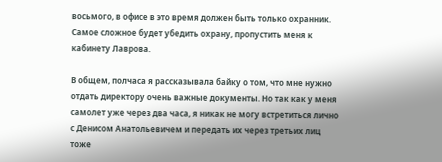восьмого, в офисе в это время должен быть только охранник. Самое сложное будет убедить охрану, пропустить меня к кабинету Лаврова.

В общем, полчаса я рассказывала байку о том, что мне нужно отдать директору очень важные документы. Но так как у меня самолет уже через два часа, я никак не могу встретиться лично с Денисом Анатольевичем и передать их через третьих лиц тоже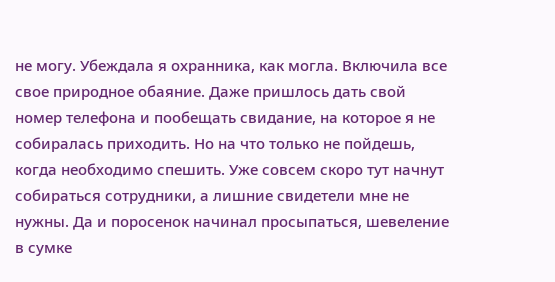не могу. Убеждала я охранника, как могла. Включила все свое природное обаяние. Даже пришлось дать свой номер телефона и пообещать свидание, на которое я не собиралась приходить. Но на что только не пойдешь, когда необходимо спешить. Уже совсем скоро тут начнут собираться сотрудники, а лишние свидетели мне не нужны. Да и поросенок начинал просыпаться, шевеление в сумке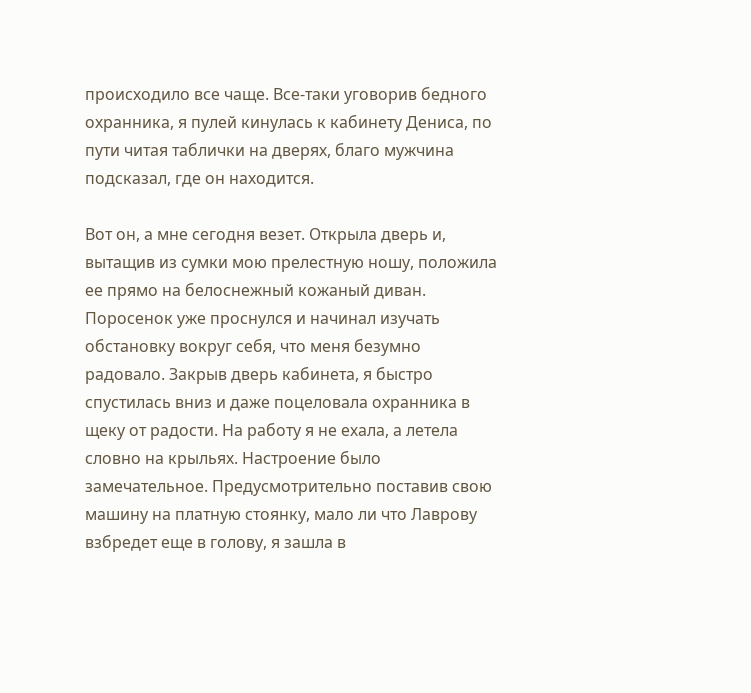происходило все чаще. Все-таки уговорив бедного охранника, я пулей кинулась к кабинету Дениса, по пути читая таблички на дверях, благо мужчина подсказал, где он находится.

Вот он, а мне сегодня везет. Открыла дверь и, вытащив из сумки мою прелестную ношу, положила ее прямо на белоснежный кожаный диван. Поросенок уже проснулся и начинал изучать обстановку вокруг себя, что меня безумно радовало. Закрыв дверь кабинета, я быстро спустилась вниз и даже поцеловала охранника в щеку от радости. На работу я не ехала, а летела словно на крыльях. Настроение было замечательное. Предусмотрительно поставив свою машину на платную стоянку, мало ли что Лаврову взбредет еще в голову, я зашла в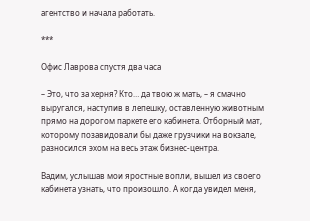агентство и начала работать.

***

Офис Лаврова спустя два часа

– Это, что за херня? Кто… да твою ж мать, – я смачно выругался, наступив в лепешку, оставленную животным прямо на дорогом паркете его кабинета. Отборный мат, которому позавидовали бы даже грузчики на вокзале, разносился эхом на весь этаж бизнес-центра.

Вадим, услышав мои яростные вопли, вышел из своего кабинета узнать, что произошло. А когда увидел меня,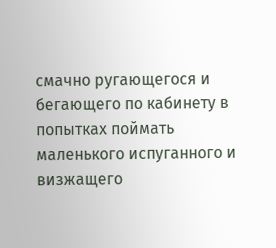смачно ругающегося и бегающего по кабинету в попытках поймать маленького испуганного и визжащего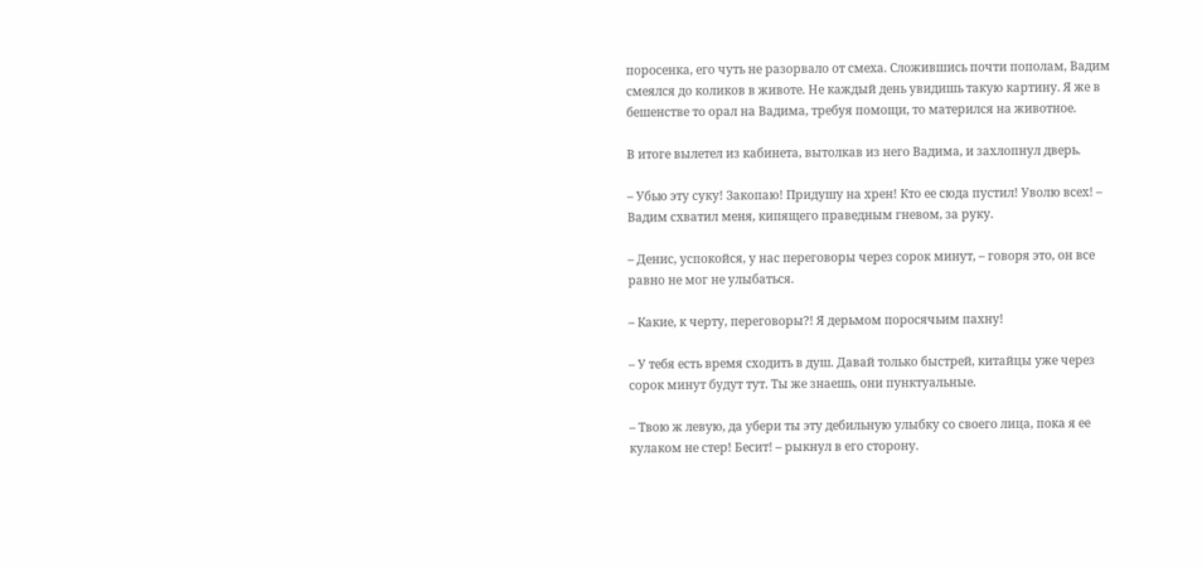поросенка, его чуть не разорвало от смеха. Сложившись почти пополам, Вадим смеялся до коликов в животе. Не каждый день увидишь такую картину. Я же в бешенстве то орал на Вадима, требуя помощи, то матерился на животное.

В итоге вылетел из кабинета, вытолкав из него Вадима, и захлопнул дверь.

– Убью эту суку! Закопаю! Придушу на хрен! Кто ее сюда пустил! Уволю всех! – Вадим схватил меня, кипящего праведным гневом, за руку.

– Денис, успокойся, у нас переговоры через сорок минут, – говоря это, он все равно не мог не улыбаться.

– Какие, к черту, переговоры?! Я дерьмом поросячьим пахну!

– У тебя есть время сходить в душ. Давай только быстрей, китайцы уже через сорок минут будут тут. Ты же знаешь, они пунктуальные.

– Твою ж левую, да убери ты эту дебильную улыбку со своего лица, пока я ее кулаком не стер! Бесит! – рыкнул в его сторону.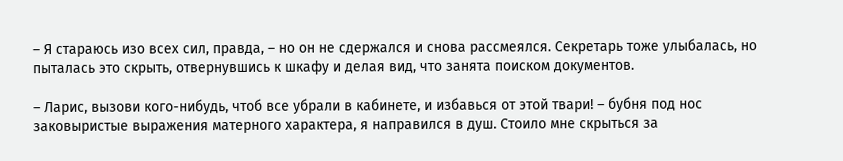– Я стараюсь изо всех сил, правда, – но он не сдержался и снова рассмеялся. Секретарь тоже улыбалась, но пыталась это скрыть, отвернувшись к шкафу и делая вид, что занята поиском документов.

– Ларис, вызови кого-нибудь, чтоб все убрали в кабинете, и избавься от этой твари! – бубня под нос заковыристые выражения матерного характера, я направился в душ. Стоило мне скрыться за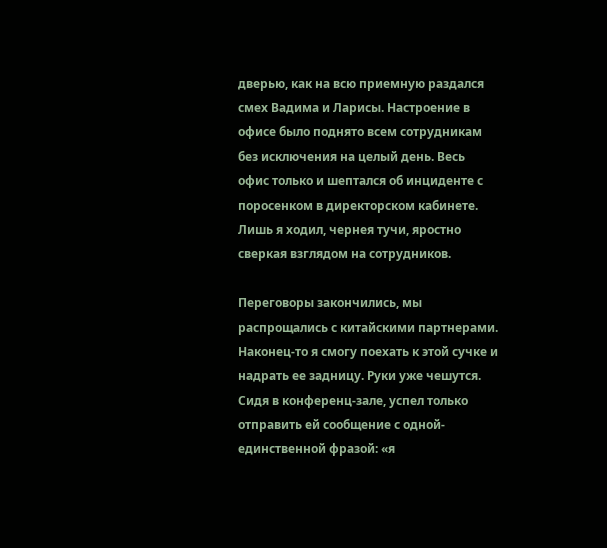дверью, как на всю приемную раздался смех Вадима и Ларисы. Настроение в офисе было поднято всем сотрудникам без исключения на целый день. Весь офис только и шептался об инциденте с поросенком в директорском кабинете. Лишь я ходил, чернея тучи, яростно сверкая взглядом на сотрудников.

Переговоры закончились, мы распрощались с китайскими партнерами. Наконец-то я смогу поехать к этой сучке и надрать ее задницу. Руки уже чешутся. Сидя в конференц-зале, успел только отправить ей сообщение с одной-единственной фразой: «я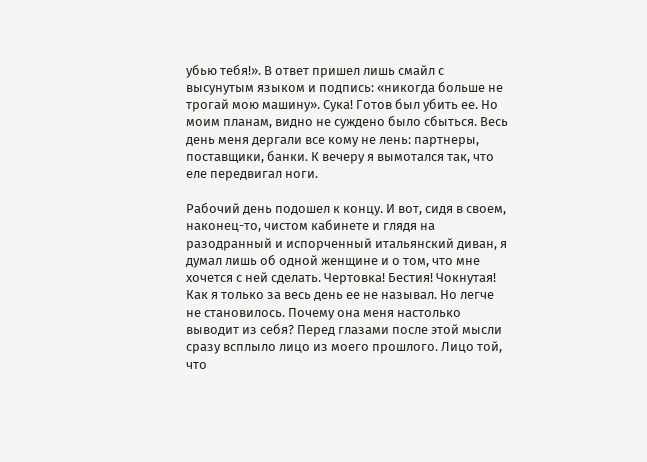убью тебя!». В ответ пришел лишь смайл с высунутым языком и подпись: «никогда больше не трогай мою машину». Сука! Готов был убить ее. Но моим планам, видно не суждено было сбыться. Весь день меня дергали все кому не лень: партнеры, поставщики, банки. К вечеру я вымотался так, что еле передвигал ноги.

Рабочий день подошел к концу. И вот, сидя в своем, наконец-то, чистом кабинете и глядя на разодранный и испорченный итальянский диван, я думал лишь об одной женщине и о том, что мне хочется с ней сделать. Чертовка! Бестия! Чокнутая! Как я только за весь день ее не называл. Но легче не становилось. Почему она меня настолько выводит из себя? Перед глазами после этой мысли сразу всплыло лицо из моего прошлого. Лицо той, что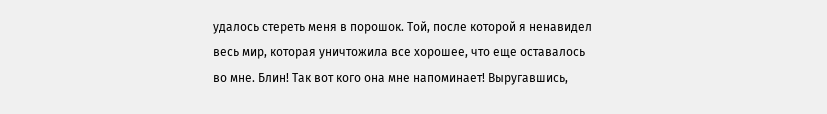удалось стереть меня в порошок. Той, после которой я ненавидел весь мир, которая уничтожила все хорошее, что еще оставалось во мне. Блин! Так вот кого она мне напоминает! Выругавшись,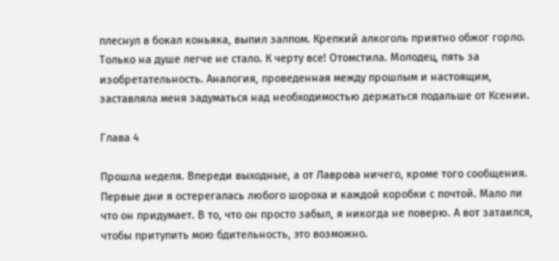плеснул в бокал коньяка, выпил залпом. Крепкий алкоголь приятно обжог горло. Только на душе легче не стало. К черту все! Отомстила. Молодец, пять за изобретательность. Аналогия, проведенная между прошлым и настоящим, заставляла меня задуматься над необходимостью держаться подальше от Ксении.

Глава 4

Прошла неделя. Впереди выходные, а от Лаврова ничего, кроме того сообщения. Первые дни я остерегалась любого шороха и каждой коробки с почтой. Мало ли что он придумает. В то, что он просто забыл, я никогда не поверю. А вот затаился, чтобы притупить мою бдительность, это возможно.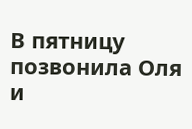В пятницу позвонила Оля и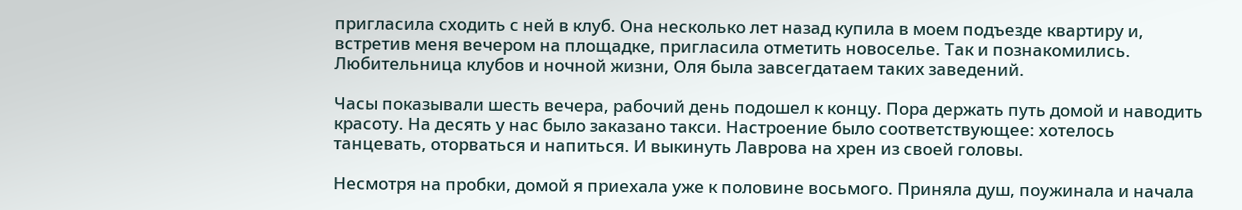пригласила сходить с ней в клуб. Она несколько лет назад купила в моем подъезде квартиру и, встретив меня вечером на площадке, пригласила отметить новоселье. Так и познакомились. Любительница клубов и ночной жизни, Оля была завсегдатаем таких заведений.

Часы показывали шесть вечера, рабочий день подошел к концу. Пора держать путь домой и наводить красоту. На десять у нас было заказано такси. Настроение было соответствующее: хотелось танцевать, оторваться и напиться. И выкинуть Лаврова на хрен из своей головы.

Несмотря на пробки, домой я приехала уже к половине восьмого. Приняла душ, поужинала и начала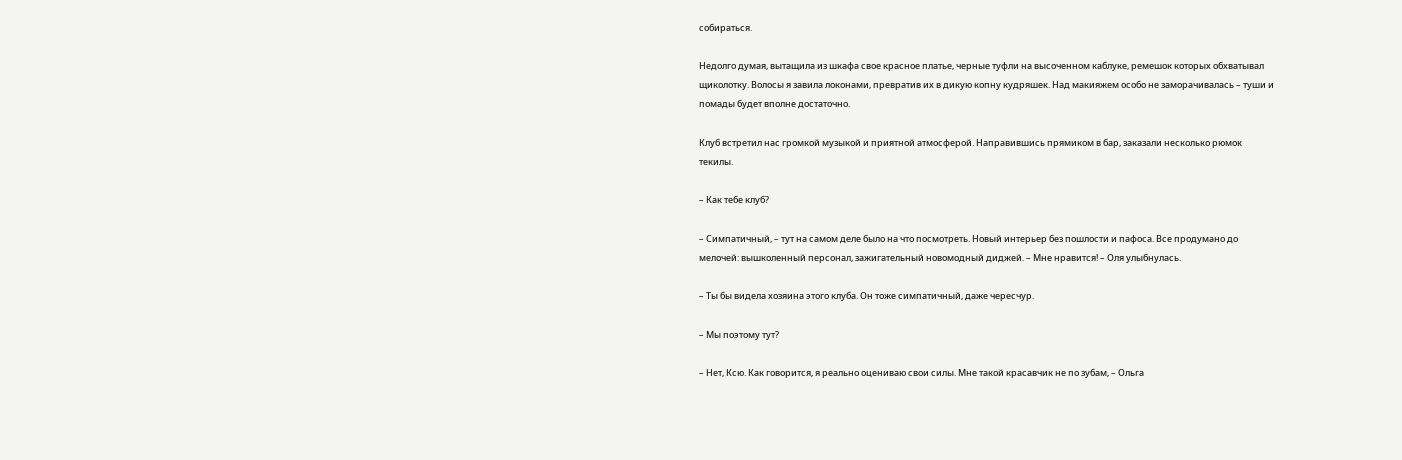собираться.

Недолго думая, вытащила из шкафа свое красное платье, черные туфли на высоченном каблуке, ремешок которых обхватывал щиколотку. Волосы я завила локонами, превратив их в дикую копну кудряшек. Над макияжем особо не заморачивалась – туши и помады будет вполне достаточно.

Клуб встретил нас громкой музыкой и приятной атмосферой. Направившись прямиком в бар, заказали несколько рюмок текилы.

– Как тебе клуб?

– Симпатичный, – тут на самом деле было на что посмотреть. Новый интерьер без пошлости и пафоса. Все продумано до мелочей: вышколенный персонал, зажигательный новомодный диджей. – Мне нравится! – Оля улыбнулась.

– Ты бы видела хозяина этого клуба. Он тоже симпатичный, даже чересчур.

– Мы поэтому тут?

– Нет, Ксю. Как говорится, я реально оцениваю свои силы. Мне такой красавчик не по зубам, – Ольга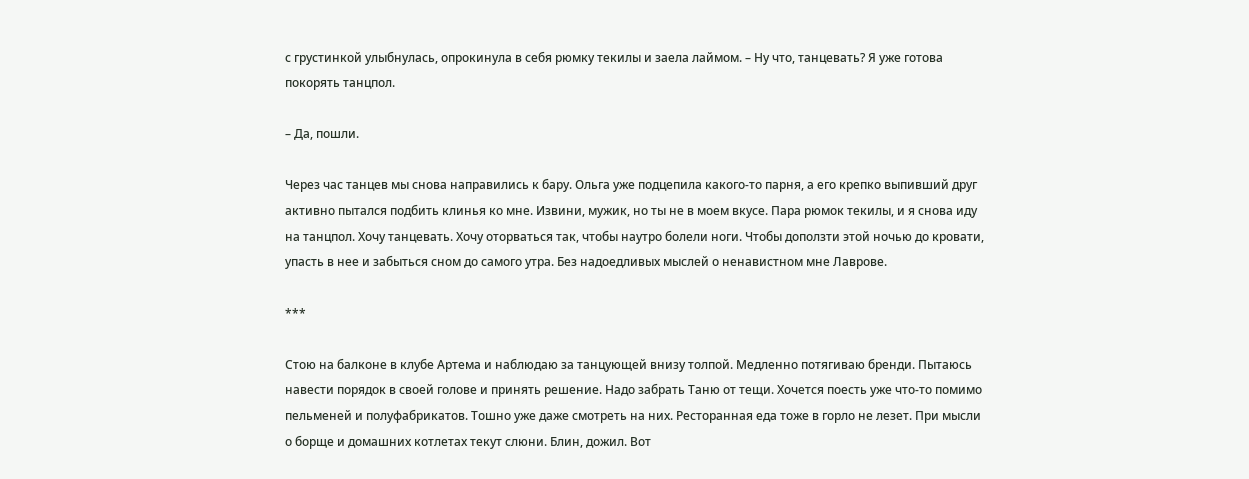с грустинкой улыбнулась, опрокинула в себя рюмку текилы и заела лаймом. – Ну что, танцевать? Я уже готова покорять танцпол.

– Да, пошли.

Через час танцев мы снова направились к бару. Ольга уже подцепила какого-то парня, а его крепко выпивший друг активно пытался подбить клинья ко мне. Извини, мужик, но ты не в моем вкусе. Пара рюмок текилы, и я снова иду на танцпол. Хочу танцевать. Хочу оторваться так, чтобы наутро болели ноги. Чтобы доползти этой ночью до кровати, упасть в нее и забыться сном до самого утра. Без надоедливых мыслей о ненавистном мне Лаврове.

***

Стою на балконе в клубе Артема и наблюдаю за танцующей внизу толпой. Медленно потягиваю бренди. Пытаюсь навести порядок в своей голове и принять решение. Надо забрать Таню от тещи. Хочется поесть уже что-то помимо пельменей и полуфабрикатов. Тошно уже даже смотреть на них. Ресторанная еда тоже в горло не лезет. При мысли о борще и домашних котлетах текут слюни. Блин, дожил. Вот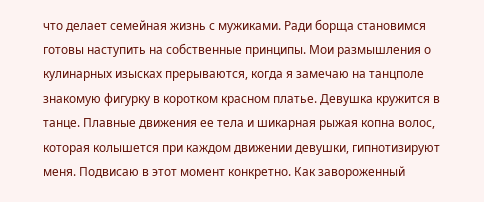что делает семейная жизнь с мужиками. Ради борща становимся готовы наступить на собственные принципы. Мои размышления о кулинарных изысках прерываются, когда я замечаю на танцполе знакомую фигурку в коротком красном платье. Девушка кружится в танце. Плавные движения ее тела и шикарная рыжая копна волос, которая колышется при каждом движении девушки, гипнотизируют меня. Подвисаю в этот момент конкретно. Как завороженный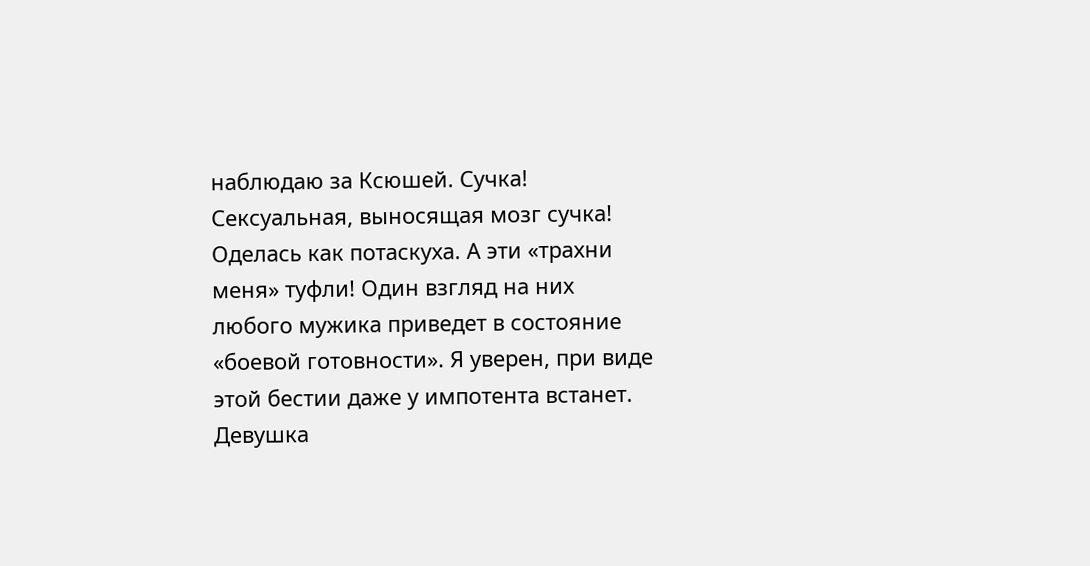наблюдаю за Ксюшей. Сучка! Сексуальная, выносящая мозг сучка! Оделась как потаскуха. А эти «трахни меня» туфли! Один взгляд на них любого мужика приведет в состояние «боевой готовности». Я уверен, при виде этой бестии даже у импотента встанет. Девушка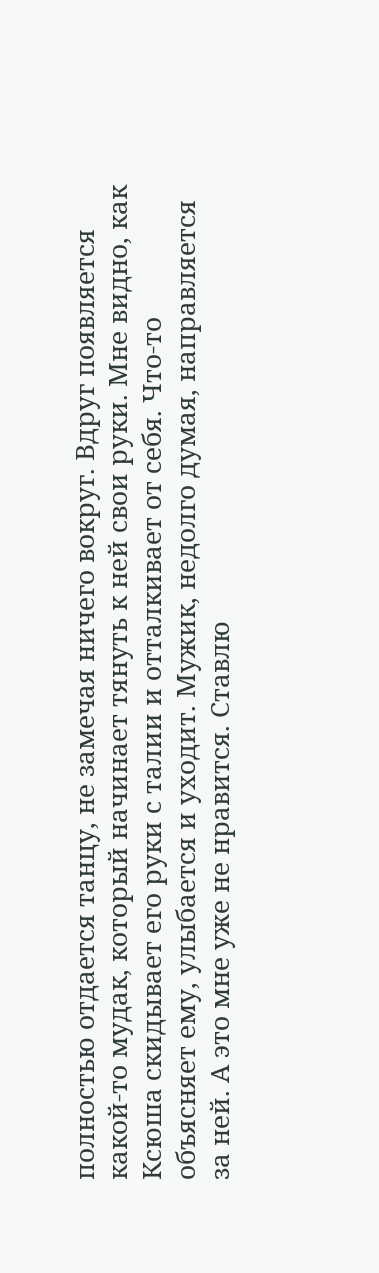полностью отдается танцу, не замечая ничего вокруг. Вдруг появляется какой-то мудак, который начинает тянуть к ней свои руки. Мне видно, как Ксюша скидывает его руки с талии и отталкивает от себя. Что-то объясняет ему, улыбается и уходит. Мужик, недолго думая, направляется за ней. А это мне уже не нравится. Ставлю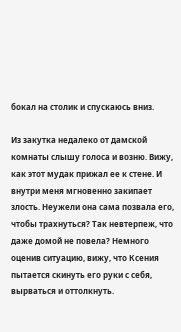бокал на столик и спускаюсь вниз.

Из закутка недалеко от дамской комнаты слышу голоса и возню. Вижу, как этот мудак прижал ее к стене. И внутри меня мгновенно закипает злость. Неужели она сама позвала его, чтобы трахнуться? Так невтерпеж, что даже домой не повела? Немного оценив ситуацию, вижу, что Ксения пытается скинуть его руки с себя, вырваться и оттолкнуть.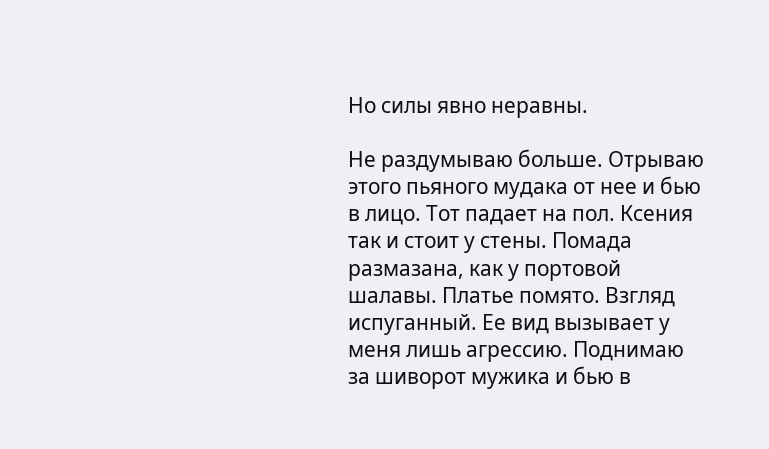Но силы явно неравны.

Не раздумываю больше. Отрываю этого пьяного мудака от нее и бью в лицо. Тот падает на пол. Ксения так и стоит у стены. Помада размазана, как у портовой шалавы. Платье помято. Взгляд испуганный. Ее вид вызывает у меня лишь агрессию. Поднимаю за шиворот мужика и бью в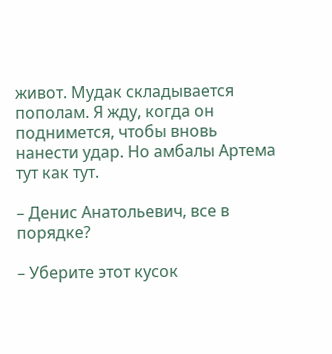живот. Мудак складывается пополам. Я жду, когда он поднимется, чтобы вновь нанести удар. Но амбалы Артема тут как тут.

– Денис Анатольевич, все в порядке?

– Уберите этот кусок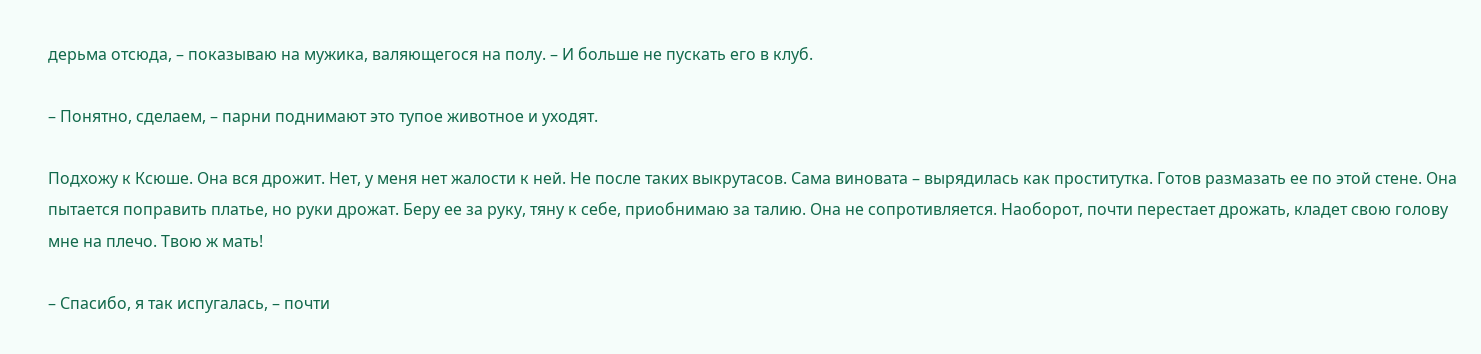дерьма отсюда, – показываю на мужика, валяющегося на полу. – И больше не пускать его в клуб.

– Понятно, сделаем, – парни поднимают это тупое животное и уходят.

Подхожу к Ксюше. Она вся дрожит. Нет, у меня нет жалости к ней. Не после таких выкрутасов. Сама виновата – вырядилась как проститутка. Готов размазать ее по этой стене. Она пытается поправить платье, но руки дрожат. Беру ее за руку, тяну к себе, приобнимаю за талию. Она не сопротивляется. Наоборот, почти перестает дрожать, кладет свою голову мне на плечо. Твою ж мать!

– Спасибо, я так испугалась, – почти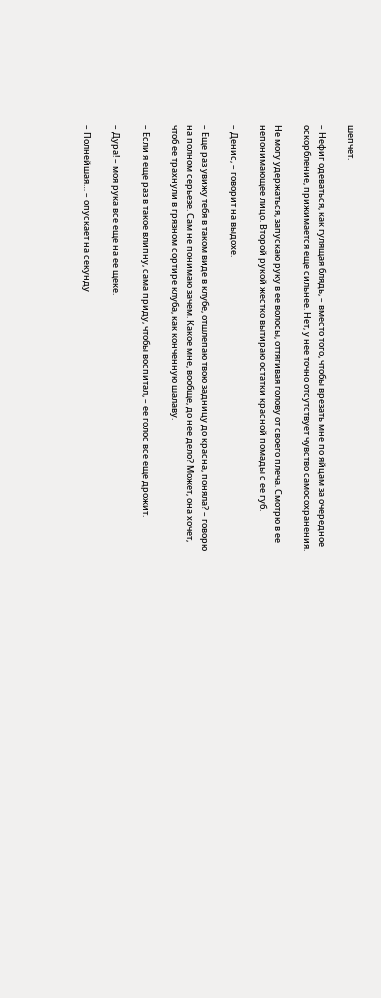шепчет.

– Нефиг одеваться, как гулящая блядь, – вместо того, чтобы врезать мне по яйцам за очередное оскорбление, прижимается еще сильнее. Нет, у нее точно отсутствует чувство самосохранения.

Не могу удержаться, запускаю руку в ее волосы, оттягивая голову от своего плеча. Смотрю в ее непонимающее лицо. Второй рукой жестко вытираю остатки красной помады с ее губ.

– Денис, – говорит на выдохе.

– Еще раз увижу тебя в таком виде в клубе, отшлепаю твою задницу до красна, поняла? – говорю на полном серьезе. Сам не понимаю зачем. Какое мне, вообще, до нее дело? Может, она хочет, чтоб ее трахнули в грязном сортире клуба, как конченную шалаву.

– Если я еще раз в такое влипну, сама приду, чтобы воспитал, – ее голос все еще дрожит.

– Дура! – моя рука все еще на ее щеке.

– Полнейшая… – опускает на секунду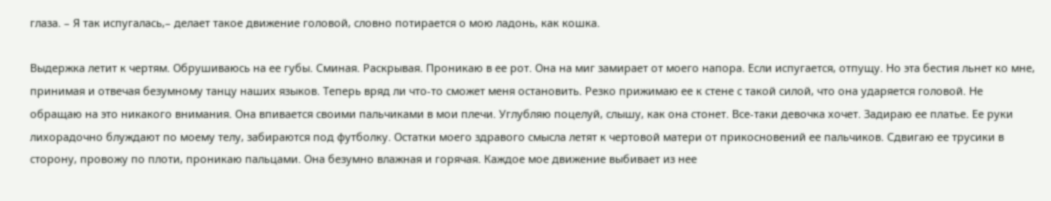глаза. – Я так испугалась,– делает такое движение головой, словно потирается о мою ладонь, как кошка.

Выдержка летит к чертям. Обрушиваюсь на ее губы. Сминая. Раскрывая. Проникаю в ее рот. Она на миг замирает от моего напора. Если испугается, отпущу. Но эта бестия льнет ко мне, принимая и отвечая безумному танцу наших языков. Теперь вряд ли что-то сможет меня остановить. Резко прижимаю ее к стене с такой силой, что она ударяется головой. Не обращаю на это никакого внимания. Она впивается своими пальчиками в мои плечи. Углубляю поцелуй, слышу, как она стонет. Все-таки девочка хочет. Задираю ее платье. Ее руки лихорадочно блуждают по моему телу, забираются под футболку. Остатки моего здравого смысла летят к чертовой матери от прикосновений ее пальчиков. Сдвигаю ее трусики в сторону, провожу по плоти, проникаю пальцами. Она безумно влажная и горячая. Каждое мое движение выбивает из нее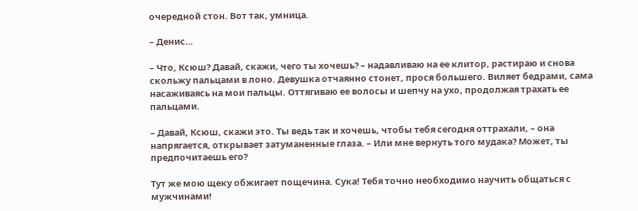очередной стон. Вот так, умница.

– Денис…

– Что, Ксюш? Давай, скажи, чего ты хочешь? – надавливаю на ее клитор, растираю и снова скольжу пальцами в лоно. Девушка отчаянно стонет, прося большего. Виляет бедрами, сама насаживаясь на мои пальцы. Оттягиваю ее волосы и шепчу на ухо, продолжая трахать ее пальцами.

– Давай, Ксюш, скажи это. Ты ведь так и хочешь, чтобы тебя сегодня оттрахали, – она напрягается, открывает затуманенные глаза. – Или мне вернуть того мудака? Может, ты предпочитаешь его?

Тут же мою щеку обжигает пощечина. Сука! Тебя точно необходимо научить общаться с мужчинами!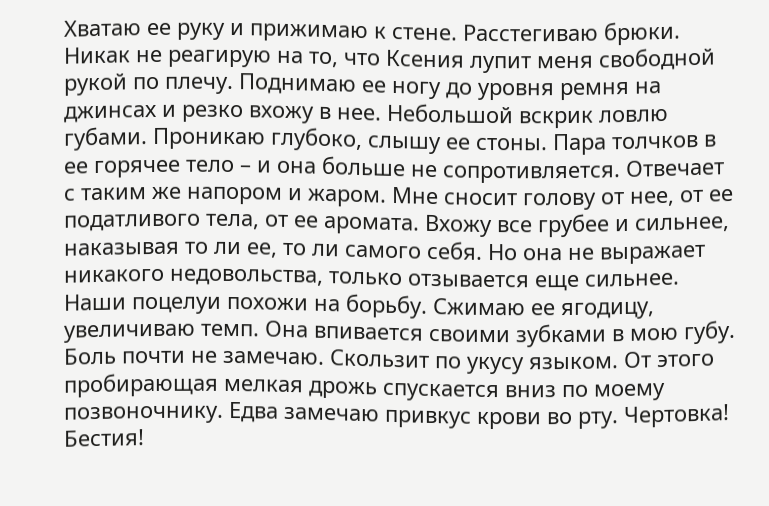Хватаю ее руку и прижимаю к стене. Расстегиваю брюки. Никак не реагирую на то, что Ксения лупит меня свободной рукой по плечу. Поднимаю ее ногу до уровня ремня на джинсах и резко вхожу в нее. Небольшой вскрик ловлю губами. Проникаю глубоко, слышу ее стоны. Пара толчков в ее горячее тело – и она больше не сопротивляется. Отвечает с таким же напором и жаром. Мне сносит голову от нее, от ее податливого тела, от ее аромата. Вхожу все грубее и сильнее, наказывая то ли ее, то ли самого себя. Но она не выражает никакого недовольства, только отзывается еще сильнее. Наши поцелуи похожи на борьбу. Сжимаю ее ягодицу, увеличиваю темп. Она впивается своими зубками в мою губу. Боль почти не замечаю. Скользит по укусу языком. От этого пробирающая мелкая дрожь спускается вниз по моему позвоночнику. Едва замечаю привкус крови во рту. Чертовка! Бестия!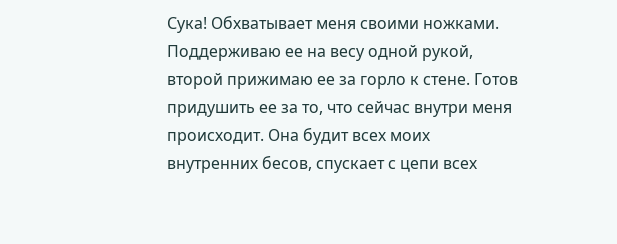Сука! Обхватывает меня своими ножками. Поддерживаю ее на весу одной рукой, второй прижимаю ее за горло к стене. Готов придушить ее за то, что сейчас внутри меня происходит. Она будит всех моих внутренних бесов, спускает с цепи всех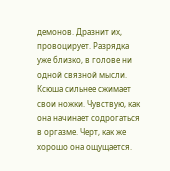демонов. Дразнит их, провоцирует. Разрядка уже близко, в голове ни одной связной мысли. Ксюша сильнее сжимает свои ножки. Чувствую, как она начинает содрогаться в оргазме. Черт, как же хорошо она ощущается.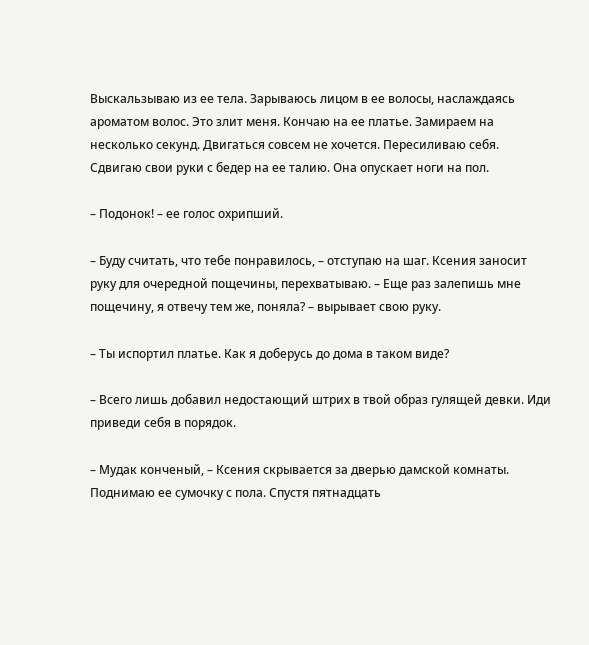Выскальзываю из ее тела. Зарываюсь лицом в ее волосы, наслаждаясь ароматом волос. Это злит меня. Кончаю на ее платье. Замираем на несколько секунд. Двигаться совсем не хочется. Пересиливаю себя. Сдвигаю свои руки с бедер на ее талию. Она опускает ноги на пол.

– Подонок! – ее голос охрипший.

– Буду считать, что тебе понравилось, – отступаю на шаг. Ксения заносит руку для очередной пощечины, перехватываю. – Еще раз залепишь мне пощечину, я отвечу тем же, поняла? – вырывает свою руку.

– Ты испортил платье. Как я доберусь до дома в таком виде?

– Всего лишь добавил недостающий штрих в твой образ гулящей девки. Иди приведи себя в порядок.

– Мудак конченый, – Ксения скрывается за дверью дамской комнаты. Поднимаю ее сумочку с пола. Спустя пятнадцать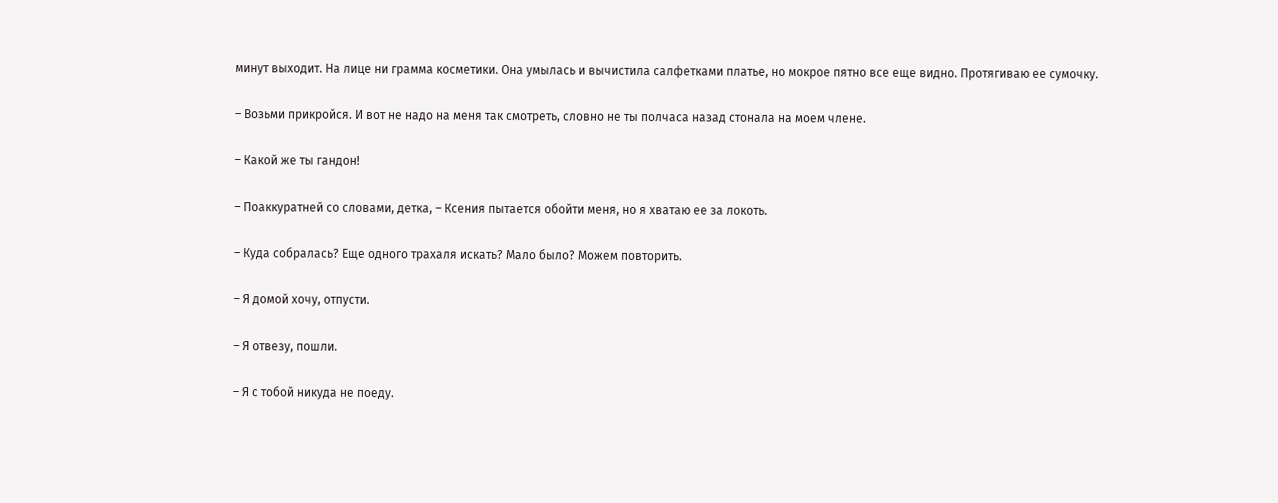минут выходит. На лице ни грамма косметики. Она умылась и вычистила салфетками платье, но мокрое пятно все еще видно. Протягиваю ее сумочку.

– Возьми прикройся. И вот не надо на меня так смотреть, словно не ты полчаса назад стонала на моем члене.

– Какой же ты гандон!

– Поаккуратней со словами, детка, – Ксения пытается обойти меня, но я хватаю ее за локоть.

– Куда собралась? Еще одного трахаля искать? Мало было? Можем повторить.

– Я домой хочу, отпусти.

– Я отвезу, пошли.

– Я с тобой никуда не поеду.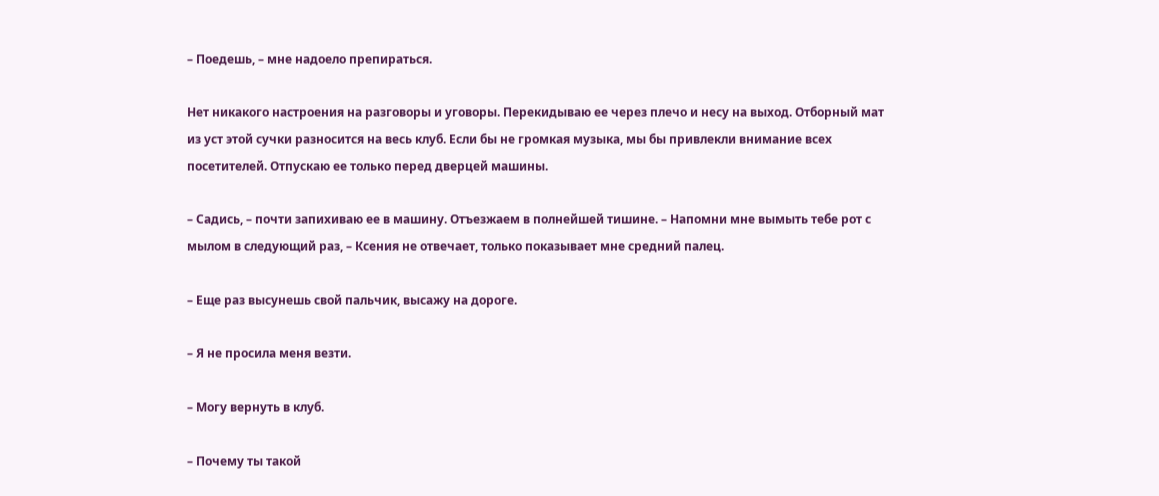– Поедешь, – мне надоело препираться.

Нет никакого настроения на разговоры и уговоры. Перекидываю ее через плечо и несу на выход. Отборный мат из уст этой сучки разносится на весь клуб. Если бы не громкая музыка, мы бы привлекли внимание всех посетителей. Отпускаю ее только перед дверцей машины.

– Садись, – почти запихиваю ее в машину. Отъезжаем в полнейшей тишине. – Напомни мне вымыть тебе рот с мылом в следующий раз, – Ксения не отвечает, только показывает мне средний палец.

– Еще раз высунешь свой пальчик, высажу на дороге.

– Я не просила меня везти.

– Могу вернуть в клуб.

– Почему ты такой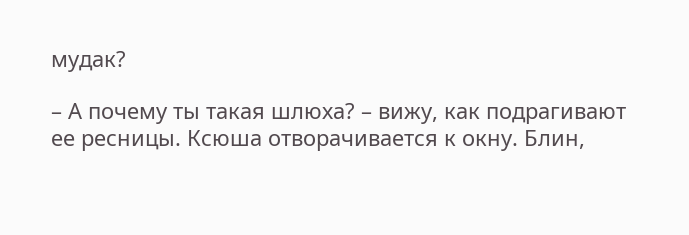мудак?

– А почему ты такая шлюха? – вижу, как подрагивают ее ресницы. Ксюша отворачивается к окну. Блин,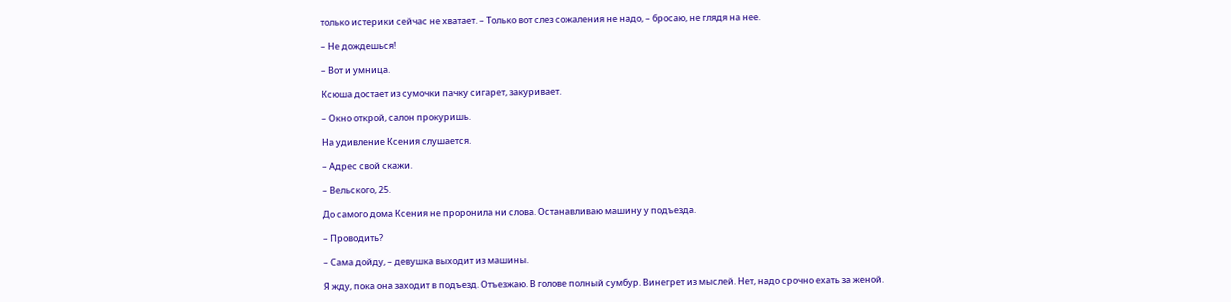только истерики сейчас не хватает. – Только вот слез сожаления не надо, – бросаю, не глядя на нее.

– Не дождешься!

– Вот и умница.

Ксюша достает из сумочки пачку сигарет, закуривает.

– Окно открой, салон прокуришь.

На удивление Ксения слушается.

– Адрес свой скажи.

– Вельского, 25.

До самого дома Ксения не проронила ни слова. Останавливаю машину у подъезда.

– Проводить?

– Сама дойду, – девушка выходит из машины.

Я жду, пока она заходит в подъезд. Отъезжаю. В голове полный сумбур. Винегрет из мыслей. Нет, надо срочно ехать за женой.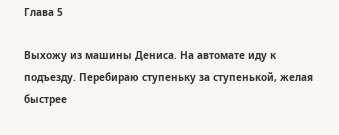Глава 5

Выхожу из машины Дениса. На автомате иду к подъезду. Перебираю ступеньку за ступенькой, желая быстрее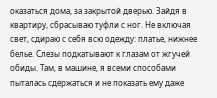оказаться дома, за закрытой дверью. Зайдя в квартиру, сбрасываю туфли с ног. Не включая свет, сдираю с себя всю одежду: платье, нижнее белье. Слезы подкатывают к глазам от жгучей обиды. Там, в машине, я всеми способами пыталась сдержаться и не показать ему даже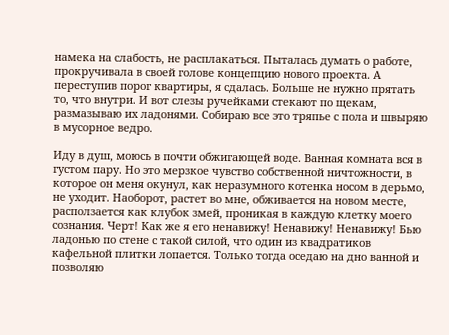намека на слабость, не расплакаться. Пыталась думать о работе, прокручивала в своей голове концепцию нового проекта. А переступив порог квартиры, я сдалась. Больше не нужно прятать то, что внутри. И вот слезы ручейками стекают по щекам, размазываю их ладонями. Собираю все это тряпье с пола и швыряю в мусорное ведро.

Иду в душ, моюсь в почти обжигающей воде. Ванная комната вся в густом пару. Но это мерзкое чувство собственной ничтожности, в которое он меня окунул, как неразумного котенка носом в дерьмо, не уходит. Наоборот, растет во мне, обживается на новом месте, расползается как клубок змей, проникая в каждую клетку моего сознания. Черт! Как же я его ненавижу! Ненавижу! Ненавижу! Бью ладонью по стене с такой силой, что один из квадратиков кафельной плитки лопается. Только тогда оседаю на дно ванной и позволяю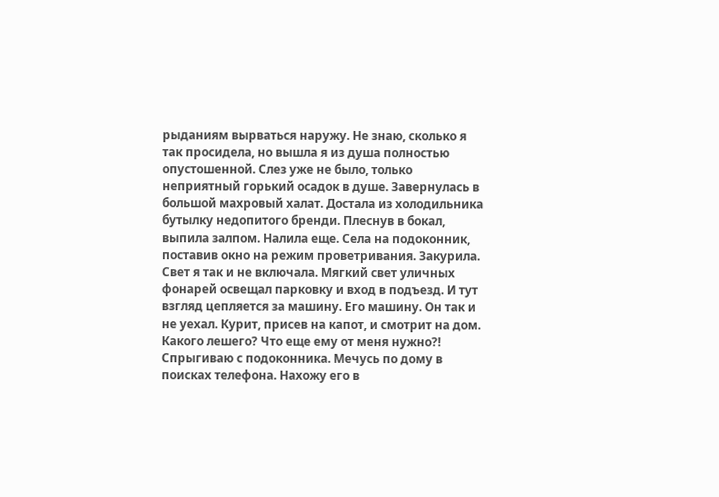рыданиям вырваться наружу. Не знаю, сколько я так просидела, но вышла я из душа полностью опустошенной. Слез уже не было, только неприятный горький осадок в душе. Завернулась в большой махровый халат. Достала из холодильника бутылку недопитого бренди. Плеснув в бокал, выпила залпом. Налила еще. Села на подоконник, поставив окно на режим проветривания. Закурила. Свет я так и не включала. Мягкий свет уличных фонарей освещал парковку и вход в подъезд. И тут взгляд цепляется за машину. Его машину. Он так и не уехал. Курит, присев на капот, и смотрит на дом. Какого лешего? Что еще ему от меня нужно?! Спрыгиваю с подоконника. Мечусь по дому в поисках телефона. Нахожу его в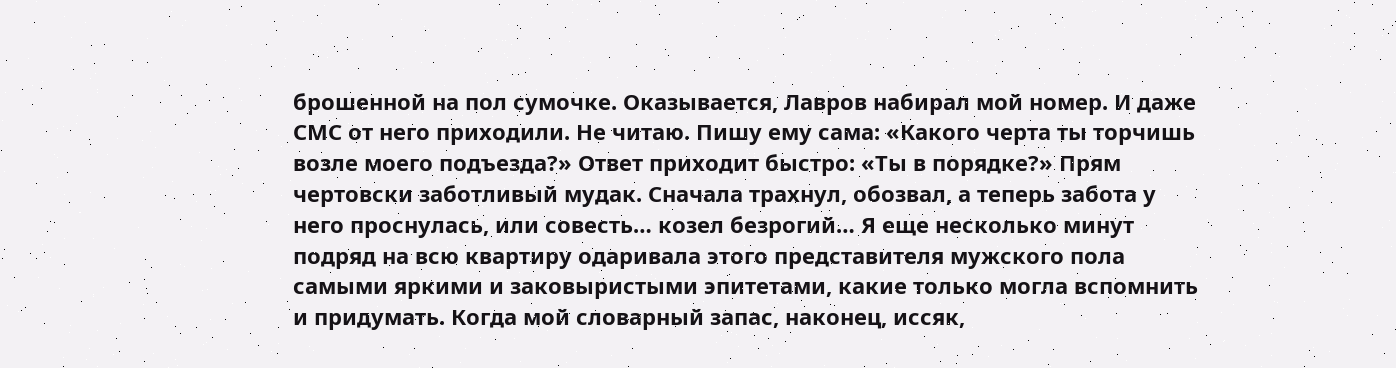брошенной на пол сумочке. Оказывается, Лавров набирал мой номер. И даже СМС от него приходили. Не читаю. Пишу ему сама: «Какого черта ты торчишь возле моего подъезда?» Ответ приходит быстро: «Ты в порядке?» Прям чертовски заботливый мудак. Сначала трахнул, обозвал, а теперь забота у него проснулась, или совесть… козел безрогий… Я еще несколько минут подряд на всю квартиру одаривала этого представителя мужского пола самыми яркими и заковыристыми эпитетами, какие только могла вспомнить и придумать. Когда мой словарный запас, наконец, иссяк,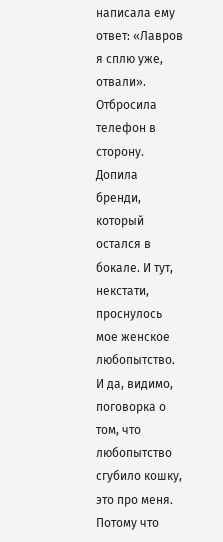написала ему ответ: «Лавров я сплю уже, отвали». Отбросила телефон в сторону. Допила бренди, который остался в бокале. И тут, некстати, проснулось мое женское любопытство. И да, видимо, поговорка о том, что любопытство сгубило кошку, это про меня. Потому что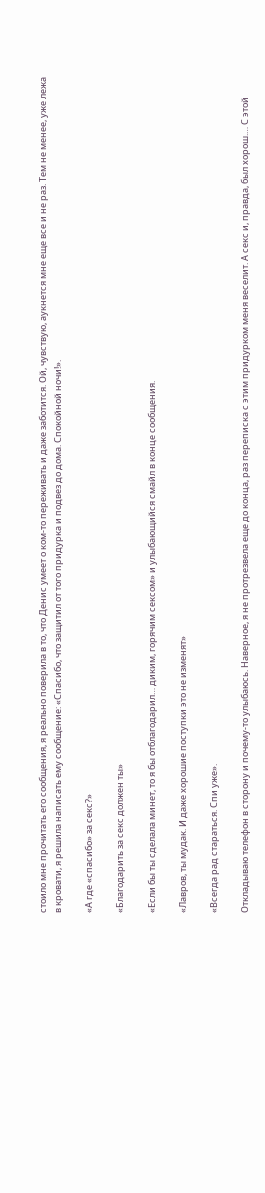стоило мне прочитать его сообщения, я реально поверила в то, что Денис умеет о ком-то переживать и даже заботится. Ой, чувствую, аукнется мне еще все и не раз. Тем не менее, уже лежа в кровати, я решила написать ему сообщение: «Спасибо, что защитил от того придурка и подвез до дома. Спокойной ночи!».

«А где «спасибо» за секс?»

«Благодарить за секс должен ты»

«Если бы ты сделала минет, то я бы отблагодарил… диким, горячим сексом» и улыбающийся смайл в конце сообщения.

«Лавров, ты мудак. И даже хорошие поступки это не изменят»

«Всегда рад стараться. Спи уже».

Откладываю телефон в сторону и почему-то улыбаюсь. Наверное, я не протрезвела еще до конца, раз переписка с этим придурком меня веселит. А секс и, правда, был хорош.… С этой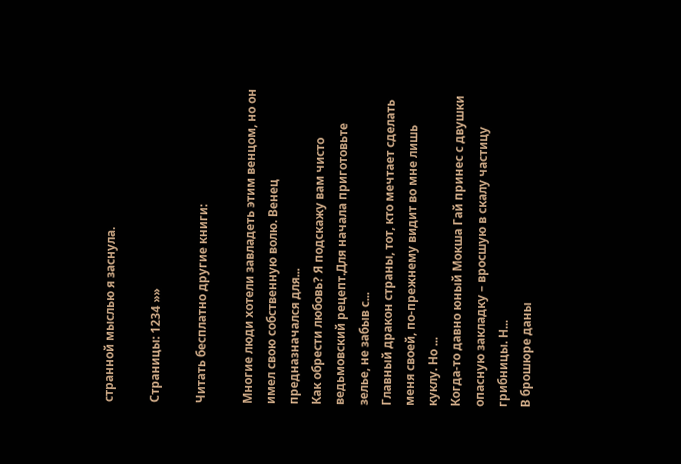странной мыслью я заснула.

Страницы: 1234 »»

Читать бесплатно другие книги:

Многие люди хотели завладеть этим венцом, но он имел свою собственную волю. Венец предназначался для...
Как обрести любовь? Я подскажу вам чисто ведьмовский рецепт.Для начала приготовьте зелье, не забыв с...
Главный дракон страны, тот, кто мечтает сделать меня своей, по-прежнему видит во мне лишь куклу. Но ...
Когда-то давно юный Мокша Гай принес с двушки опасную закладку – вросшую в скалу частицу грибницы. Н...
В брошюре даны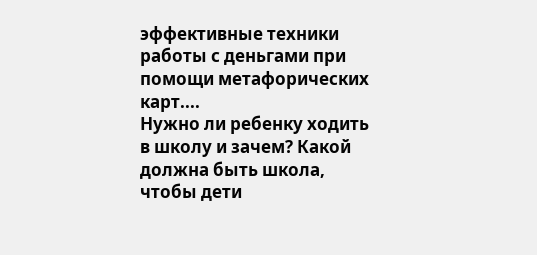эффективные техники работы с деньгами при помощи метафорических карт....
Нужно ли ребенку ходить в школу и зачем? Какой должна быть школа, чтобы дети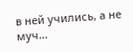в ней учились, а не муч...